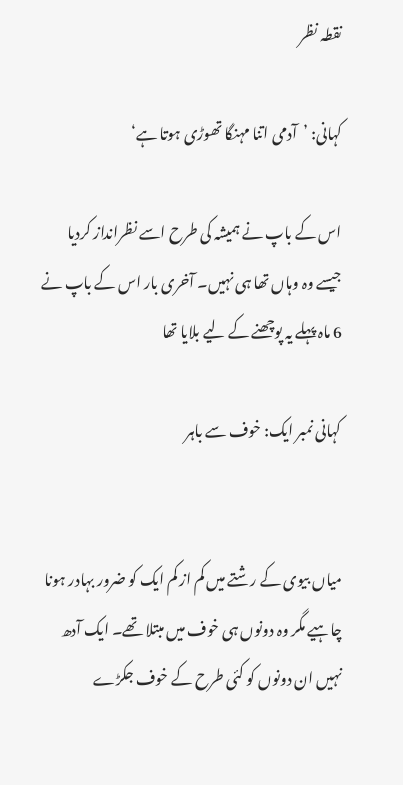نقطہ نظر

کہانی: ’آدمی اتنا مہنگا تھوڑی ہوتا ہے‘

اس کے باپ نے ہمیشہ کی طرح اسے نظرانداز کردیا جیسے وہ وہاں تھا ہی نہیں۔ آخری بار اس کے باپ نے 6 ماہ پہلے یہ پوچھنے کے لیے بلایا تھا

کہانی نمبر ایک: خوف سے باہر


میاں بیوی کے رشتے میں کم از کم ایک کو ضرور بہادر ہونا چاہیے مگر وہ دونوں ہی خوف میں مبتلا تھے۔ ایک آدھ نہیں ان دونوں کو کئی طرح کے خوف جکڑے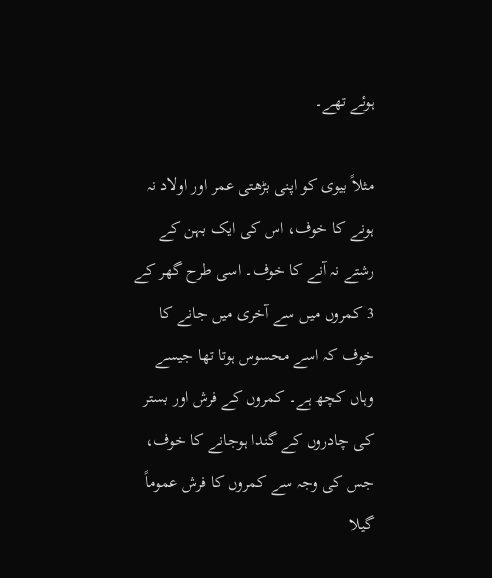ہوئے تھے۔

مثلاً بیوی کو اپنی بڑھتی عمر اور اولاد نہ ہونے کا خوف، اس کی ایک بہن کے رشتے نہ آنے کا خوف۔ اسی طرح گھر کے 3 کمروں میں سے آخری میں جانے کا خوف کہ اسے محسوس ہوتا تھا جیسے وہاں کچھ ہے۔ کمروں کے فرش اور بستر کی چادروں کے گندا ہوجانے کا خوف، جس کی وجہ سے کمروں کا فرش عموماً گیلا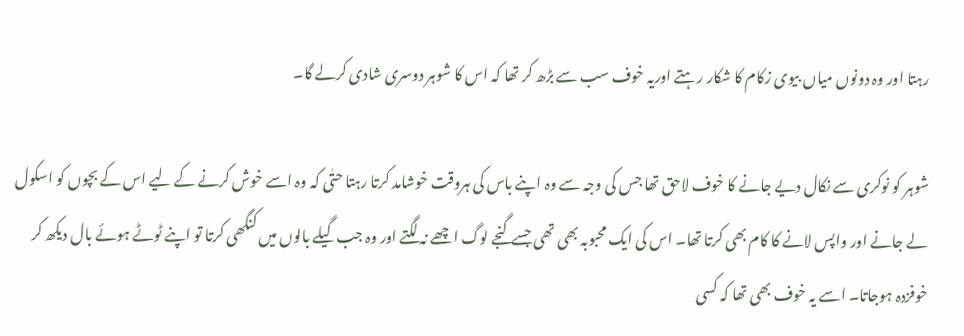رہتا اور وہ دونوں میاں بیوی زکام کا شکار رہتے اوریہ خوف سب سے بڑھ کر تھا کہ اس کا شوہر دوسری شادی کرلے گا۔

شوہر کو نوکری سے نکال دیے جانے کا خوف لاحق تھا جس کی وجہ سے وہ اپنے باس کی ہروقت خوشامد کرتا رہتا حتٰی کہ وہ اسے خوش کرنے کے لیے اس کے بچوں کو اسکول لے جانے اور واپس لانے کا کام بھی کرتا تھا۔ اس کی ایک محبوبہ بھی تھی جسے گنجے لوگ اچھے نہ لگتے اور وہ جب گیلے بالوں میں کنگھی کرتا تو اپنے ٹوٹے ہوئے بال دیکھ کر خوفزدہ ہوجاتا۔ اسے یہ خوف بھی تھا کہ کسی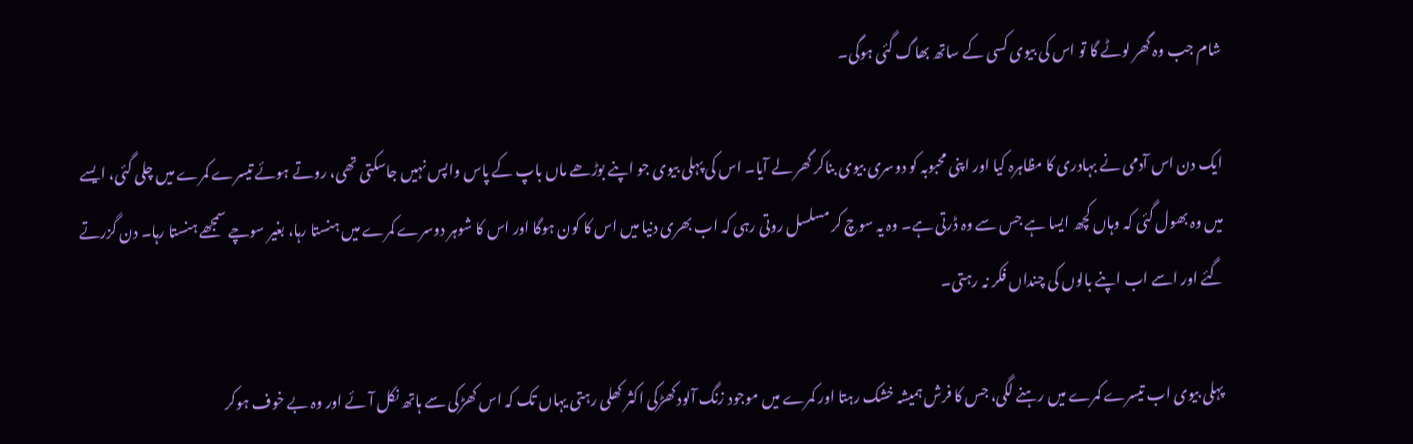شام جب وہ گھر لوٹے گا تو اس کی بیوی کسی کے ساتھ بھاگ گئی ہوگی۔

ایک دن اس آدمی نے بہادری کا مظاہرہ کیا اور اپنی محبوبہ کو دوسری بیوی بناکر گھر لے آیا۔ اس کی پہلی بیوی جو اپنے بوڑھے ماں باپ کے پاس واپس نہیں جاسکتی تھی، روتے ہوئے تیسرے کمرے میں چلی گئی، ایسے میں وہ بھول گئی کہ وہاں کچھ ایسا ہے جس سے وہ ڈرتی ہے۔ وہ یہ سوچ کر مسلسل روتی رہی کہ اب بھری دنیا میں اس کا کون ہوگا اور اس کا شوہر دوسرے کمرے میں ہنستا رہا، بغیر سوچے سمجھے ہنستا رہا۔ دن گزرتے گئے اور اسے اب اپنے بالوں کی چنداں فکر نہ رہتی۔

پہلی بیوی اب تیسرے کمرے میں رہنے لگی، جس کا فرش ہمیشہ خشک رہتا اور کمرے میں موجود زنگ آلود کھڑکی اکثر کھلی رہتی یہاں تک کہ اس کھڑکی سے ہاتھ نکل آئے اور وہ بے خوف ہوکر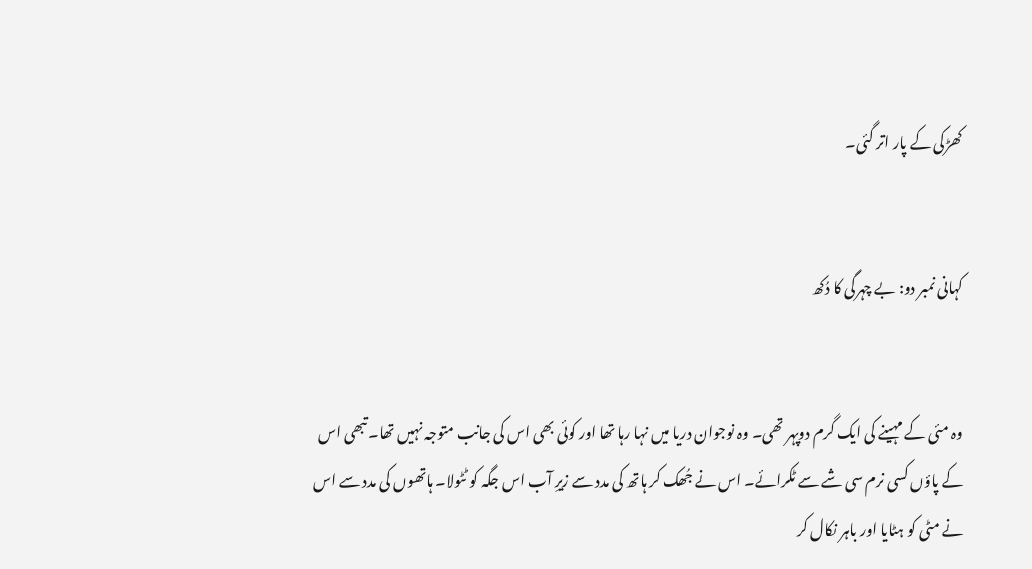کھڑکی کے پار اتر گئی۔


کہانی نمبر دو: بے چہرگی کا دُکھ


وہ مئی کے مہینے کی ایک گرم دوپہر تھی۔ وہ نوجوان دریا میں نہا رہا تھا اور کوئی بھی اس کی جانب متوجہ نہیں تھا۔ تبھی اس کے پاؤں کسی نرم سی شے سے ٹکرائے۔ اس نے جُھک کر ہاتھ کی مدد سے زیرِ آب اس جگہ کو ٹٹولا۔ ہاتھوں کی مدد سے اس نے مٹی کو ہٹایا اور باہر نکال کر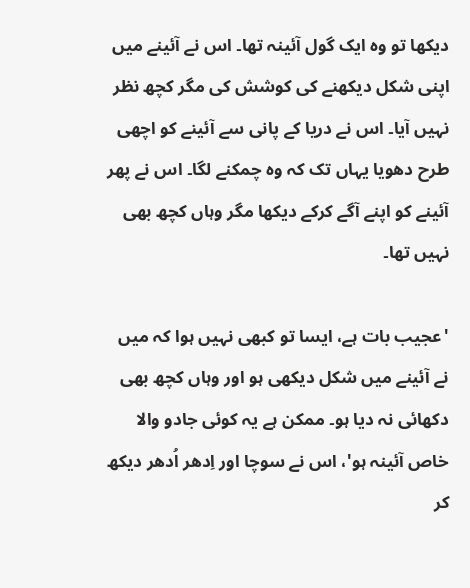دیکھا تو وہ ایک گول آئینہ تھا۔ اس نے آئینے میں اپنی شکل دیکھنے کی کوشش کی مگر کچھ نظر نہیں آیا۔ اس نے دریا کے پانی سے آئینے کو اچھی طرح دھویا یہاں تک کہ وہ چمکنے لگا۔ اس نے پھر آئینے کو اپنے آگے کرکے دیکھا مگر وہاں کچھ بھی نہیں تھا۔

'عجیب بات ہے، ایسا تو کبھی نہیں ہوا کہ میں نے آئینے میں شکل دیکھی ہو اور وہاں کچھ بھی دکھائی نہ دیا ہو۔ ممکن ہے یہ کوئی جادو والا خاص آئینہ ہو'، اس نے سوچا اور اِدھر اُدھر دیکھ کر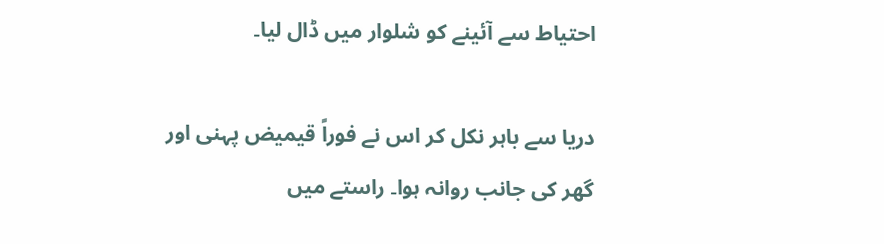احتیاط سے آئینے کو شلوار میں ڈال لیا۔

دریا سے باہر نکل کر اس نے فوراً قیمیض پہنی اور گھر کی جانب روانہ ہوا۔ راستے میں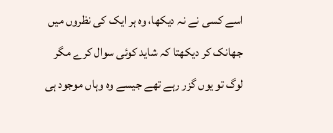اسے کسی نے نہ دیکھا، وہ ہر ایک کی نظروں میں جھانک کر دیکھتا کہ شاید کوئی سوال کرے مگر لوگ تو یوں گزر رہے تھے جیسے وہ وہاں موجود ہی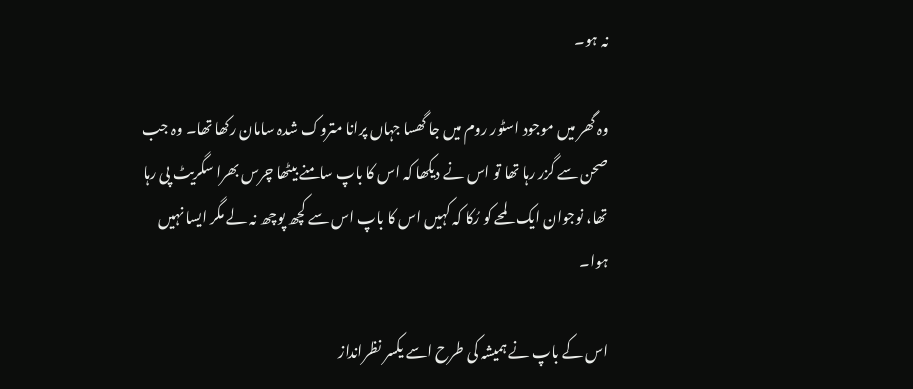نہ ہو۔

وہ گھر میں موجود اسٹور روم میں جا گھسا جہاں پرانا متروک شدہ سامان رکھا تھا۔ وہ جب صحن سے گزر رہا تھا تو اس نے دیکھا کہ اس کا باپ سامنے بیٹھا چرس بھرا سگریٹ پی رہا تھا، نوجوان ایک لمحے کو رُکا کہ کہیں اس کا باپ اس سے کچھ پوچھ نہ لے مگر ایسا نہیں ہوا۔

اس کے باپ نے ہمیشہ کی طرح اسے یکسر نظرانداز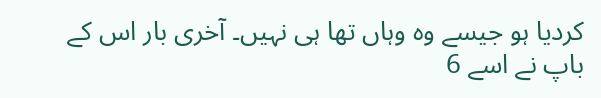کردیا ہو جیسے وہ وہاں تھا ہی نہیں۔ آخری بار اس کے باپ نے اسے 6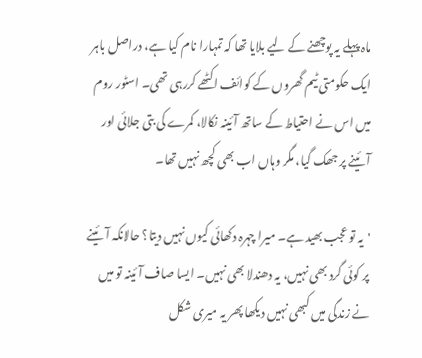ماہ پہلے یہ پوچھنے کے لیے بلایا تھا کہ تمہارا نام کیا ہے، دراصل باہر ایک حکومتی ٹیم گھروں کے کوائف اکٹھے کررہی تھی۔ اسٹور روم میں اس نے احتیاط کے ساتھ آئینہ نکالا، کمرے کی بتی جلائی اور آئینے پر جھک گیا، مگر وہاں اب بھی کچھ نہیں تھا۔

'یہ تو عجب بھید ہے۔ میرا چہرہ دکھائی کیوں نہیں دیتا؟ حالانکہ آئینے پر کوئی گرد بھی نہیں، یہ دھندلا بھی نہیں۔ ایسا صاف آئینہ تو میں نے زندگی میں کبھی نہیں دیکھا پھر یہ میری شکل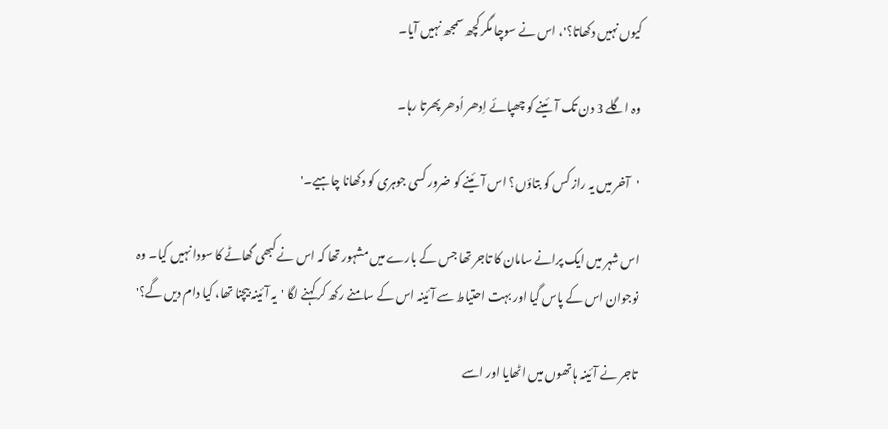کیوں نہیں دکھاتا؟'، اس نے سوچا مگر کچھ سمجھ نہیں آیا۔

وہ اگلے 3 دن تک آئینے کو چھپائے اِدھر اُدھر پھرتا رہا۔

'آخر میں یہ راز کس کو بتاؤں؟ اس آئینے کو ضرور کسی جوہری کو دکھانا چاہیے۔'

اس شہر میں ایک پرانے سامان کا تاجر تھا جس کے بارے میں مشہور تھا کہ اس نے کبھی گھاٹے کا سودا نہیں کیا۔ وہ نوجوان اس کے پاس گیا اور بہت احتیاط سے آئینہ اس کے سامنے رکھ کر کہنے لگا 'یہ آئینہ بیچنا تھا، کیا دام دیں گے؟'

تاجر نے آئینہ ہاتھوں میں اٹھایا اور اسے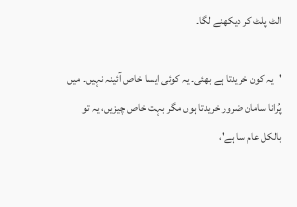الٹ پلٹ کر دیکھنے لگا۔

'یہ کون خریدتا ہے بھئی۔ یہ کوئی ایسا خاص آئینہ نہیں۔ میں پُرانا سامان ضرور خریدتا ہوں مگر بہت خاص چیزیں، یہ تو بالکل عام سا ہے'،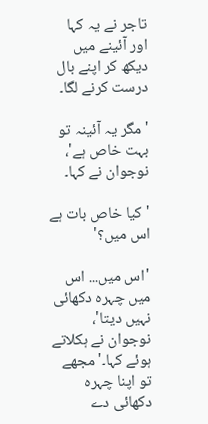تاجر نے یہ کہا اور آئینے میں دیکھ کر اپنے بال درست کرنے لگا۔

'مگر یہ آئینہ تو بہت خاص ہے'، نوجوان نے کہا۔

'کیا خاص بات ہے اس میں؟'

'اس میں... اس میں چہرہ دکھائی نہیں دیتا'، نوجوان نے ہکلاتے ہوئے کہا۔'مجھے تو اپنا چہرہ دکھائی دے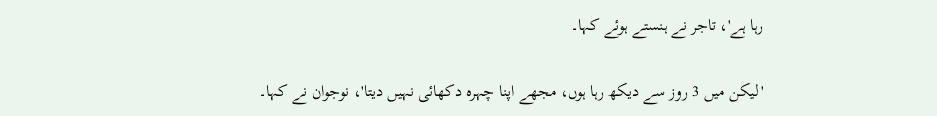رہا ہے'، تاجر نے ہنستے ہوئے کہا۔

'لیکن میں 3 روز سے دیکھ رہا ہوں، مجھے اپنا چہرہ دکھائی نہیں دیتا'، نوجوان نے کہا۔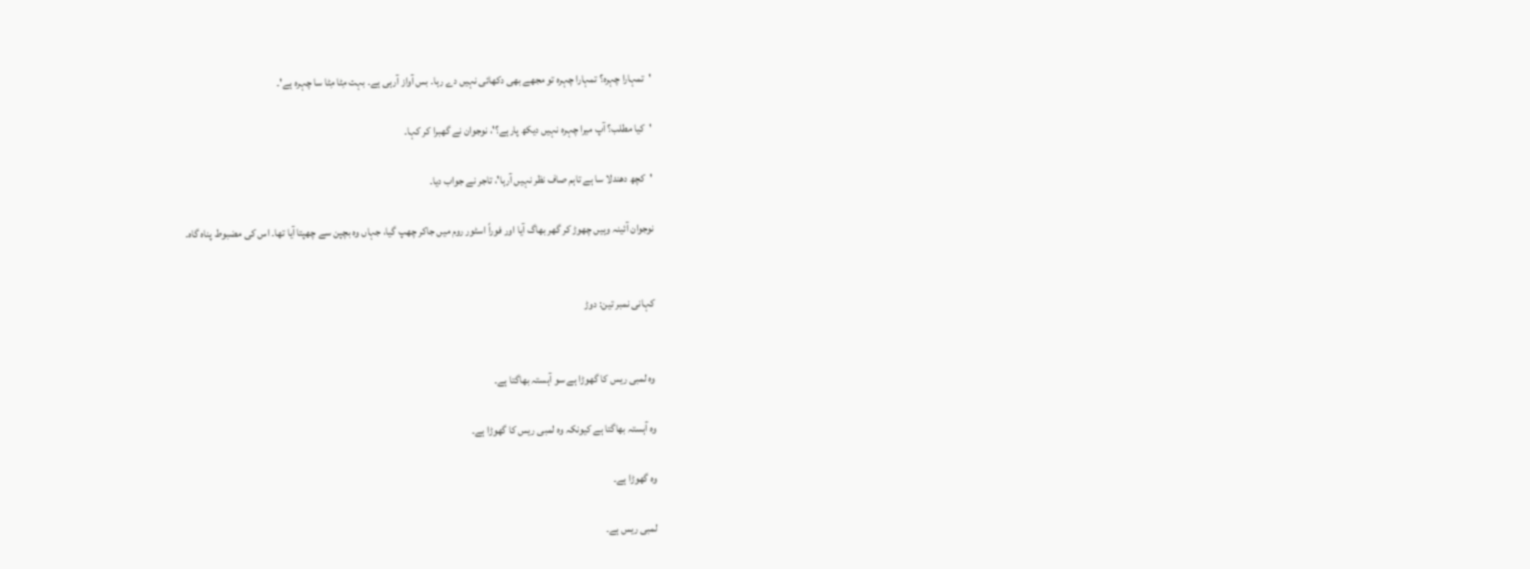'تمہارا چہرہ؟ تمہارا چہرہ تو مجھے بھی دکھائی نہیں دے رہا۔ بس آواز آرہی ہے۔ بہت مِٹا مِٹا سا چہرہ ہے'۔

'کیا مطلب؟ آپ میرا چہرہ نہیں دیکھ پارہے؟'، نوجوان نے گھبرا کر کہا۔

'کچھ دھندلا سا ہے تاہم صاف نظر نہیں آرہا'، تاجر نے جواب دیا۔

نوجوان آئینہ وہیں چھوڑ کر گھر بھاگ آیا اور فوراً اسٹور روم میں جاکر چھپ گیا، جہاں وہ بچپن سے چھپتا آیا تھا۔ اس کی مضبوط پناہ گاہ۔


کہانی نمبر تین: دوڑ


وہ لمبی ریس کا گھوڑا ہے سو آہستہ بھاگتا ہے۔

وہ آہستہ بھاگتا ہے کیونکہ وہ لمبی ریس کا گھوڑا ہے۔

وہ گھوڑا ہے۔

لمبی ریس ہے۔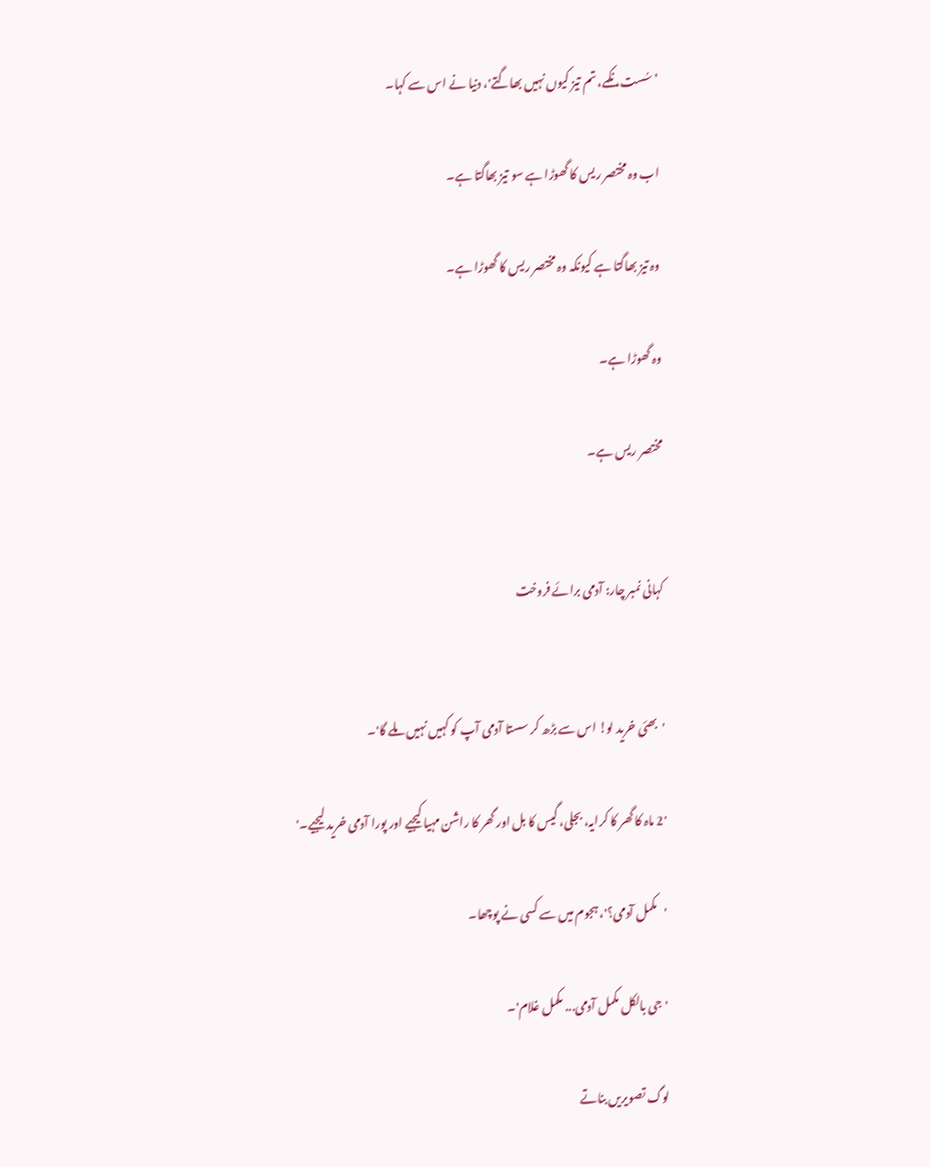’سُست، نکمے، تم تیز کیوں نہیں بھاگتے'، دنیا نے اس سے کہا۔

اب وہ مختصر ریس کا گھوڑا ہے سو تیز بھاگتا ہے۔

وہ تیز بھاگتا ہے کیونکہ وہ مختصر ریس کا گھوڑا ہے۔

وہ گھوڑا ہے۔

مختصر ریس ہے۔


کہانی نمبر چار: آدمی برائے فروخت


'بھئی خرید لو! اس سے بڑھ کر سستا آدمی آپ کو کہیں نہیں ملے گا'۔

'2 ماہ کا گھر کا کرایہ، بجلی، گیس کا بل اور گھر کا راشن مہیا کیجیے اور پورا آدمی خرید لیجیے۔'

'مکمل آدمی؟'، ہجوم میں سے کسی نے پوچھا۔

'جی بالکل مکمل آدمی... مکمل غلام'۔

لوگ تصویریں بناتے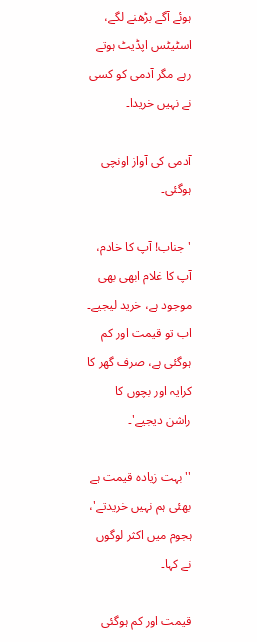ہوئے آگے بڑھنے لگے، اسٹیٹس اپڈیٹ ہوتے رہے مگر آدمی کو کسی نے نہیں خریدا۔

آدمی کی آواز اونچی ہوگئی۔

'جناب! آپ کا خادم، آپ کا غلام ابھی بھی موجود ہے، خرید لیجیے۔ اب تو قیمت اور کم ہوگئی ہے، صرف گھر کا کرایہ اور بچوں کا راشن دیجیے'۔

''بہت زیادہ قیمت ہے بھئی ہم نہیں خریدتے'، ہجوم میں اکثر لوگوں نے کہا۔

قیمت اور کم ہوگئی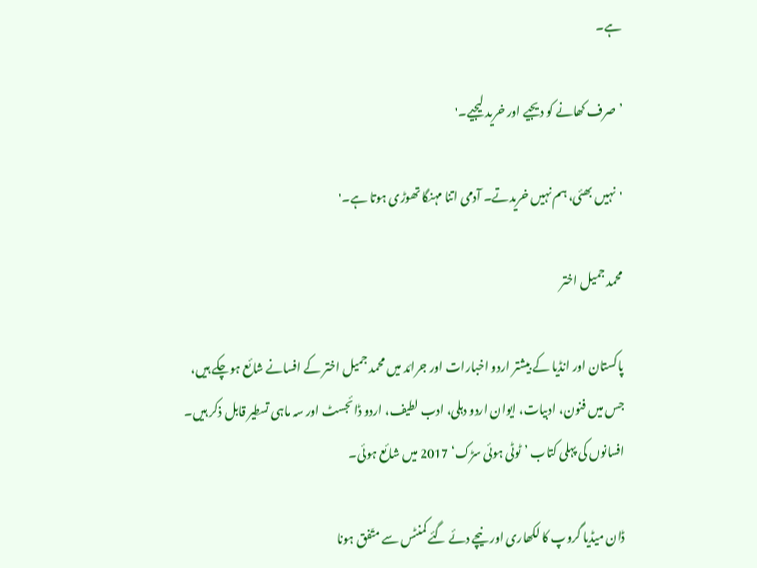ہے۔

’صرف کھانے کو دیجیے اور خرید لیجیے۔'

'نہیں بھئی، ہم نہیں خریدتے۔ آدمی اتنا مہنگا تھوڑی ہوتا ہے۔'

محمد جمیل اختر

پاکستان اور انڈیا کے بیشتر اردو اخبارات اور جرائد میں محمد جمیل اختر کے افسانے شائع ہوچکے ہیں، جس میں فنون، ادبیات، ایوان اردو دہلی، ادب لطیف، اردو ڈائجسٹ اور سہ ماہی تسطیر قابل ذکر ہیں۔ افسانوں کی پہلی کتاب ’ٹوٹی ہوئی سڑک‘ 2017 میں شائع ہوئی۔

ڈان میڈیا گروپ کا لکھاری اور نیچے دئے گئے کمنٹس سے متّفق ہونا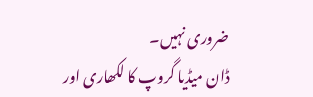ضروری نہیں۔
ڈان میڈیا گروپ کا لکھاری اور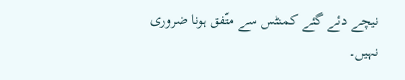نیچے دئے گئے کمنٹس سے متّفق ہونا ضروری نہیں۔